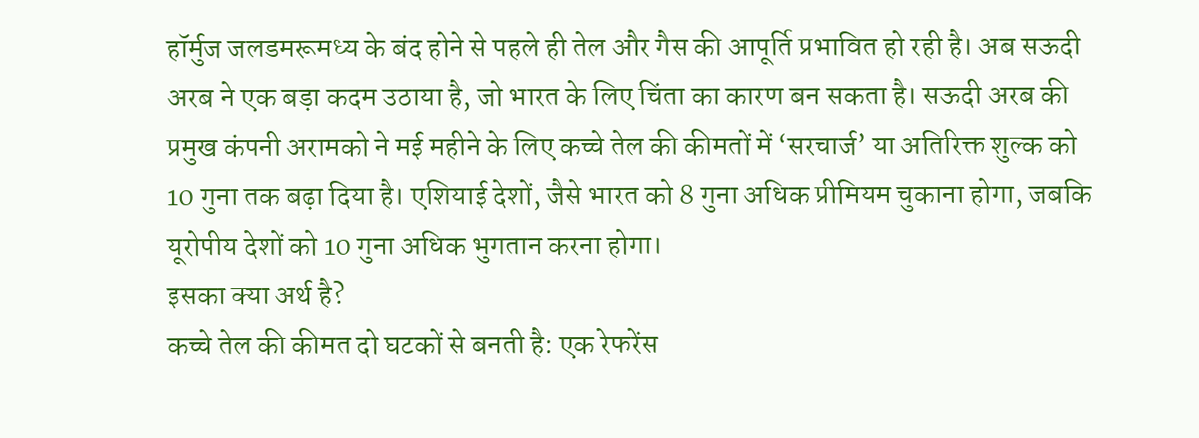हॉर्मुज जलडमरूमध्य के बंद होने से पहले ही तेल और गैस की आपूर्ति प्रभावित हो रही है। अब सऊदी अरब ने एक बड़ा कदम उठाया है, जो भारत के लिए चिंता का कारण बन सकता है। सऊदी अरब की प्रमुख कंपनी अरामको ने मई महीने के लिए कच्चे तेल की कीमतों में ‘सरचार्ज’ या अतिरिक्त शुल्क को 10 गुना तक बढ़ा दिया है। एशियाई देशों, जैसे भारत को 8 गुना अधिक प्रीमियम चुकाना होगा, जबकि यूरोपीय देशों को 10 गुना अधिक भुगतान करना होगा।
इसका क्या अर्थ है?
कच्चे तेल की कीमत दो घटकों से बनती है: एक रेफरेंस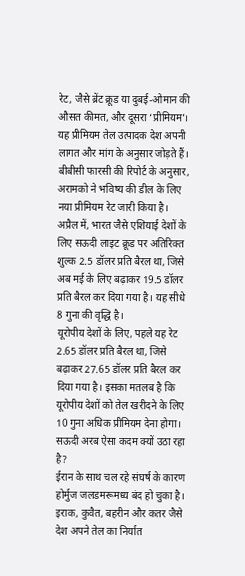रेट, जैसे ब्रेंट क्रूड या दुबई-ओमान की औसत कीमत, और दूसरा ‘प्रीमियम’। यह प्रीमियम तेल उत्पादक देश अपनी लागत और मांग के अनुसार जोड़ते हैं। बीबीसी फारसी की रिपोर्ट के अनुसार, अरामको ने भविष्य की डील के लिए नया प्रीमियम रेट जारी किया है।
अप्रैल में, भारत जैसे एशियाई देशों के लिए सऊदी लाइट क्रूड पर अतिरिक्त शुल्क 2.5 डॉलर प्रति बैरल था, जिसे अब मई के लिए बढ़ाकर 19.5 डॉलर प्रति बैरल कर दिया गया है। यह सीधे 8 गुना की वृद्धि है।
यूरोपीय देशों के लिए, पहले यह रेट 2.65 डॉलर प्रति बैरल था, जिसे बढ़ाकर 27.65 डॉलर प्रति बैरल कर दिया गया है। इसका मतलब है कि यूरोपीय देशों को तेल खरीदने के लिए 10 गुना अधिक प्रीमियम देना होगा।
सऊदी अरब ऐसा कदम क्यों उठा रहा है?
ईरान के साथ चल रहे संघर्ष के कारण होर्मुज जलडमरूमध्य बंद हो चुका है। इराक, कुवैत, बहरीन और कतर जैसे देश अपने तेल का निर्यात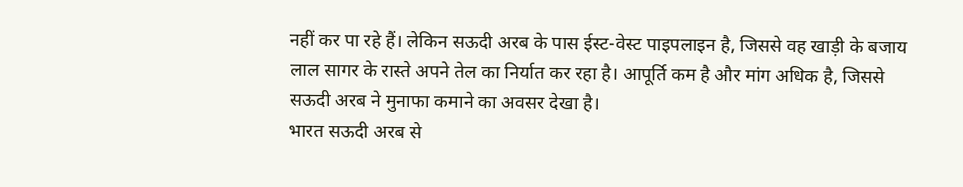नहीं कर पा रहे हैं। लेकिन सऊदी अरब के पास ईस्ट-वेस्ट पाइपलाइन है, जिससे वह खाड़ी के बजाय लाल सागर के रास्ते अपने तेल का निर्यात कर रहा है। आपूर्ति कम है और मांग अधिक है, जिससे सऊदी अरब ने मुनाफा कमाने का अवसर देखा है।
भारत सऊदी अरब से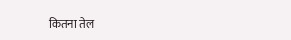कितना तेल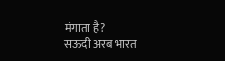मंगाता है?
सऊदी अरब भारत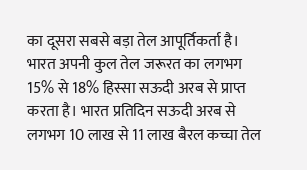का दूसरा सबसे बड़ा तेल आपूर्तिकर्ता है। भारत अपनी कुल तेल जरूरत का लगभग 15% से 18% हिस्सा सऊदी अरब से प्राप्त करता है। भारत प्रतिदिन सऊदी अरब से लगभग 10 लाख से 11 लाख बैरल कच्चा तेल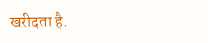खरीदता है.